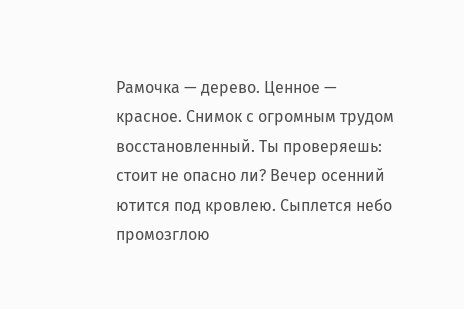Рамочка — дерево. Ценное — красное. Снимок с огромным трудом восстановленный. Ты проверяешь: стоит не опасно ли? Вечер осенний ютится под кровлею. Сыплется небо промозглою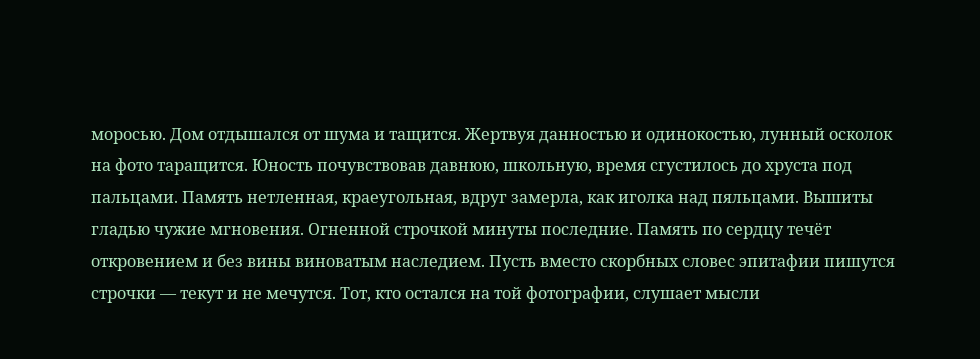моросью. Дом отдышался от шума и тащится. Жертвуя данностью и одинокостью, лунный осколок на фото таращится. Юность почувствовав давнюю, школьную, время сгустилось до хруста под пальцами. Память нетленная, краеугольная, вдруг замерла, как иголка над пяльцами. Вышиты гладью чужие мгновения. Огненной строчкой минуты последние. Память по сердцу течёт откровением и без вины виноватым наследием. Пусть вместо скорбных словес эпитафии пишутся строчки — текут и не мечутся. Тот, кто остался на той фотографии, слушает мысли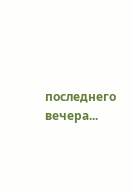последнего вечера...